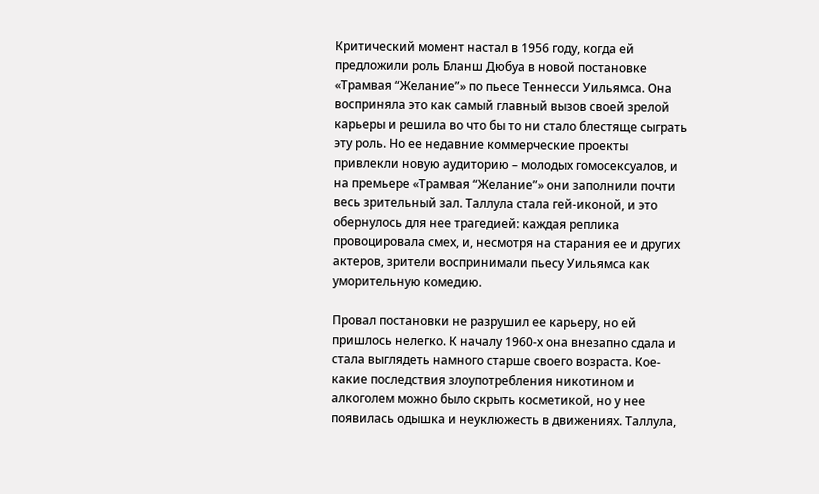Критический момент настал в 1956 году, когда ей предложили роль Бланш Дюбуа в новой постановке «Трамвая “Желание”» по пьесе Теннесси Уильямса. Она восприняла это как самый главный вызов своей зрелой карьеры и решила во что бы то ни стало блестяще сыграть эту роль. Но ее недавние коммерческие проекты привлекли новую аудиторию – молодых гомосексуалов, и на премьере «Трамвая “Желание”» они заполнили почти весь зрительный зал. Таллула стала гей-иконой, и это обернулось для нее трагедией: каждая реплика провоцировала смех, и, несмотря на старания ее и других актеров, зрители воспринимали пьесу Уильямса как уморительную комедию.

Провал постановки не разрушил ее карьеру, но ей пришлось нелегко. К началу 1960-х она внезапно сдала и стала выглядеть намного старше своего возраста. Кое-какие последствия злоупотребления никотином и алкоголем можно было скрыть косметикой, но у нее появилась одышка и неуклюжесть в движениях. Таллула,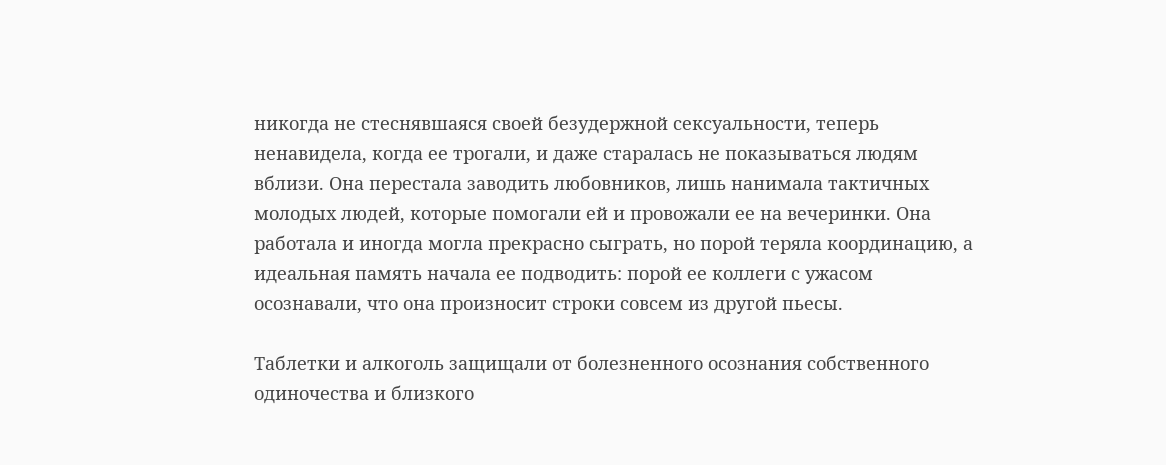никогда не стеснявшаяся своей безудержной сексуальности, теперь ненавидела, когда ее трогали, и даже старалась не показываться людям вблизи. Она перестала заводить любовников, лишь нанимала тактичных молодых людей, которые помогали ей и провожали ее на вечеринки. Она работала и иногда могла прекрасно сыграть, но порой теряла координацию, а идеальная память начала ее подводить: порой ее коллеги с ужасом осознавали, что она произносит строки совсем из другой пьесы.

Таблетки и алкоголь защищали от болезненного осознания собственного одиночества и близкого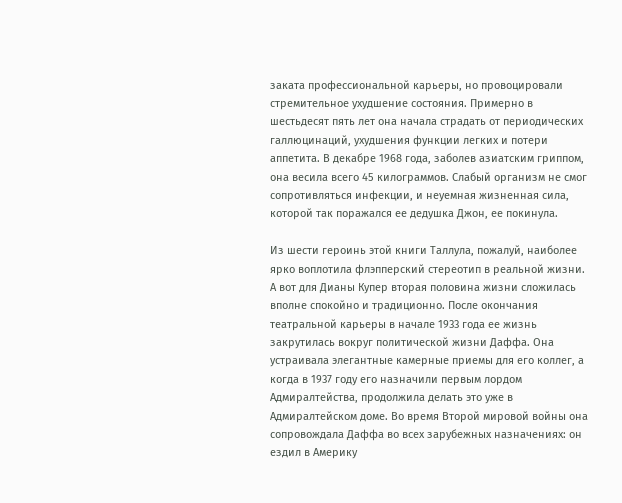заката профессиональной карьеры, но провоцировали стремительное ухудшение состояния. Примерно в шестьдесят пять лет она начала страдать от периодических галлюцинаций, ухудшения функции легких и потери аппетита. В декабре 1968 года, заболев азиатским гриппом, она весила всего 45 килограммов. Слабый организм не смог сопротивляться инфекции, и неуемная жизненная сила, которой так поражался ее дедушка Джон, ее покинула.

Из шести героинь этой книги Таллула, пожалуй, наиболее ярко воплотила флэпперский стереотип в реальной жизни. А вот для Дианы Купер вторая половина жизни сложилась вполне спокойно и традиционно. После окончания театральной карьеры в начале 1933 года ее жизнь закрутилась вокруг политической жизни Даффа. Она устраивала элегантные камерные приемы для его коллег, а когда в 1937 году его назначили первым лордом Адмиралтейства, продолжила делать это уже в Адмиралтейском доме. Во время Второй мировой войны она сопровождала Даффа во всех зарубежных назначениях: он ездил в Америку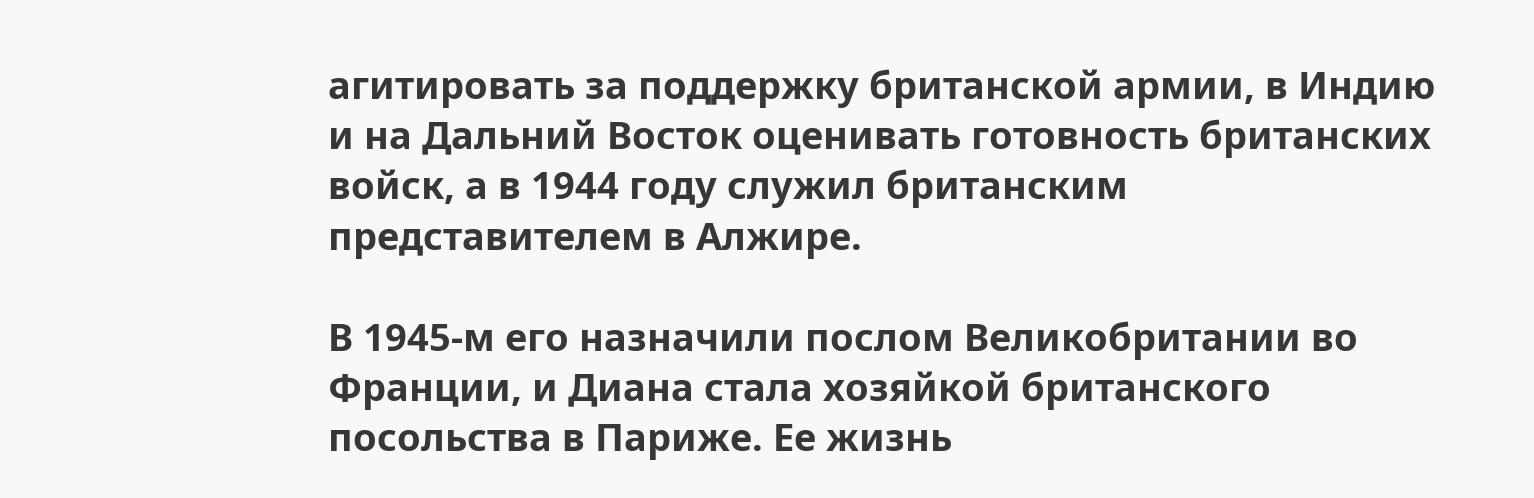агитировать за поддержку британской армии, в Индию и на Дальний Восток оценивать готовность британских войск, а в 1944 году служил британским представителем в Алжире.

В 1945-м его назначили послом Великобритании во Франции, и Диана стала хозяйкой британского посольства в Париже. Ее жизнь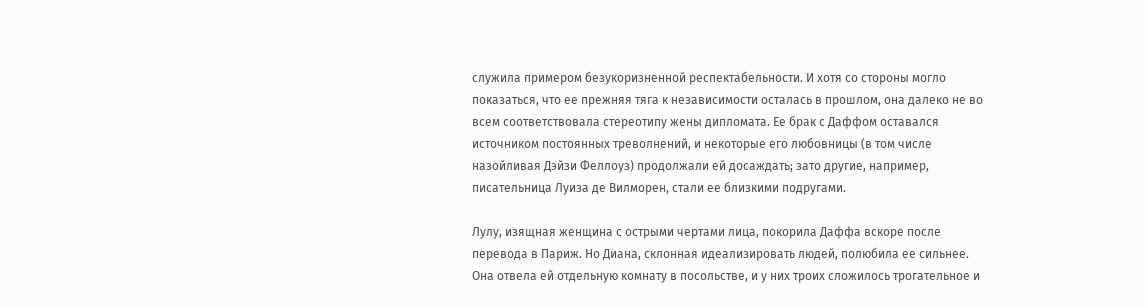служила примером безукоризненной респектабельности. И хотя со стороны могло показаться, что ее прежняя тяга к независимости осталась в прошлом, она далеко не во всем соответствовала стереотипу жены дипломата. Ее брак с Даффом оставался источником постоянных треволнений, и некоторые его любовницы (в том числе назойливая Дэйзи Феллоуз) продолжали ей досаждать; зато другие, например, писательница Луиза де Вилморен, стали ее близкими подругами.

Лулу, изящная женщина с острыми чертами лица, покорила Даффа вскоре после перевода в Париж. Но Диана, склонная идеализировать людей, полюбила ее сильнее. Она отвела ей отдельную комнату в посольстве, и у них троих сложилось трогательное и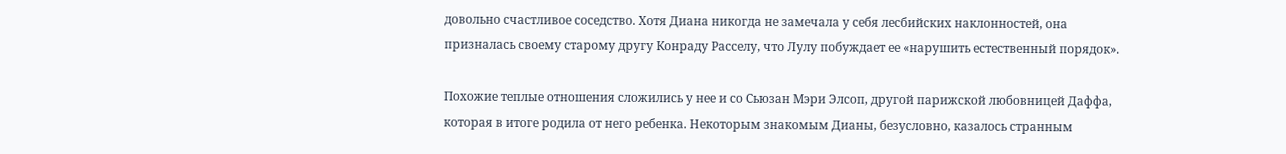довольно счастливое соседство. Хотя Диана никогда не замечала у себя лесбийских наклонностей, она призналась своему старому другу Конраду Расселу, что Лулу побуждает ее «нарушить естественный порядок».

Похожие теплые отношения сложились у нее и со Сьюзан Мэри Элсоп, другой парижской любовницей Даффа, которая в итоге родила от него ребенка. Некоторым знакомым Дианы, безусловно, казалось странным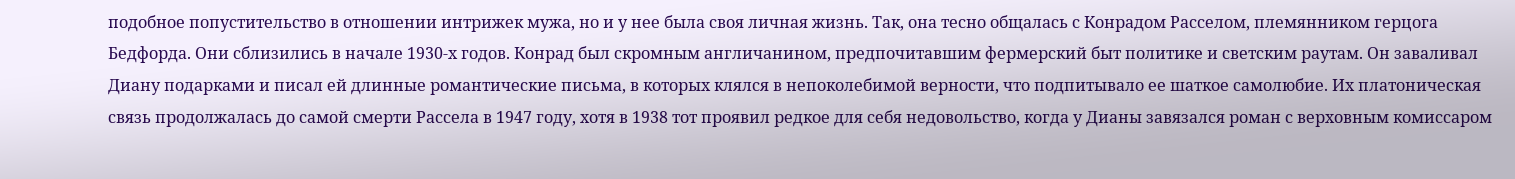подобное попустительство в отношении интрижек мужа, но и у нее была своя личная жизнь. Так, она тесно общалась с Конрадом Расселом, племянником герцога Бедфорда. Они сблизились в начале 1930-х годов. Конрад был скромным англичанином, предпочитавшим фермерский быт политике и светским раутам. Он заваливал Диану подарками и писал ей длинные романтические письма, в которых клялся в непоколебимой верности, что подпитывало ее шаткое самолюбие. Их платоническая связь продолжалась до самой смерти Рассела в 1947 году, хотя в 1938 тот проявил редкое для себя недовольство, когда у Дианы завязался роман с верховным комиссаром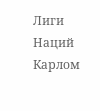Лиги Наций Карлом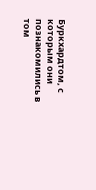Буркхардтом, с которым они познакомились в том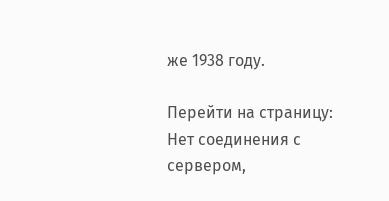же 1938 году.

Перейти на страницу:
Нет соединения с сервером,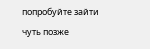попробуйте зайти чуть позже